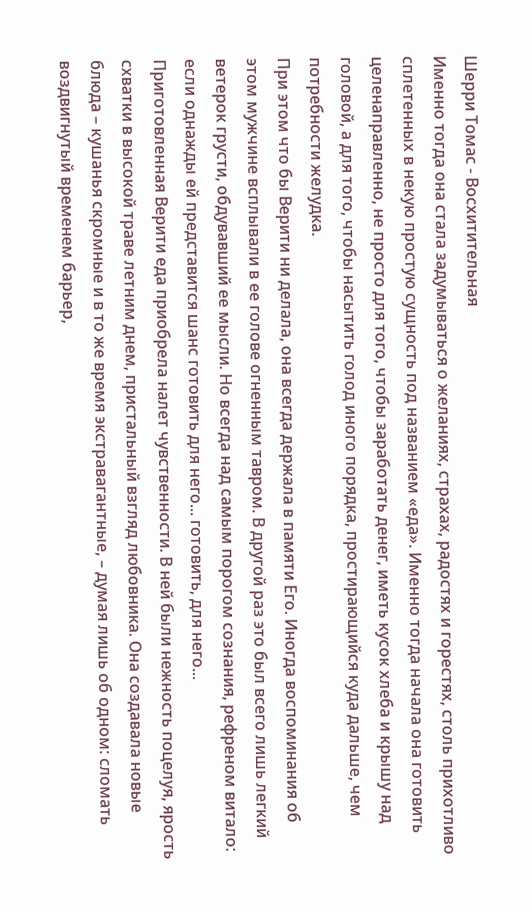Шерри Томас - Восхитительная
Именно тогда она стала задумываться о желаниях, страхах, радостях и горестях, столь прихотливо сплетенных в некую простую сущность под названием «еда». Именно тогда начала она готовить целенаправленно, не просто для того, чтобы заработать денег, иметь кусок хлеба и крышу над головой, а для того, чтобы насытить голод иного порядка, простирающийся куда дальше, чем потребности желудка.
При этом что бы Верити ни делала, она всегда держала в памяти Его. Иногда воспоминания об этом мужчине всплывали в ее голове огненным тавром. В другой раз это был всего лишь легкий ветерок грусти, обдувавший ее мысли. Но всегда над самым порогом сознания, рефреном витало: если однажды ей представится шанс готовить для него... готовить, для него...
Приготовленная Верити еда приобрела налет чувственности. В ней были нежность поцелуя, ярость схватки в высокой траве летним днем, пристальный взгляд любовника. Она создавала новые блюда – кушанья скромные и в то же время экстравагантные, – думая лишь об одном: сломать воздвигнутый временем барьер,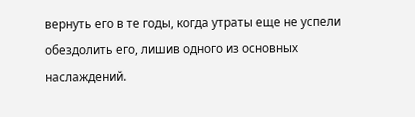вернуть его в те годы, когда утраты еще не успели обездолить его, лишив одного из основных наслаждений.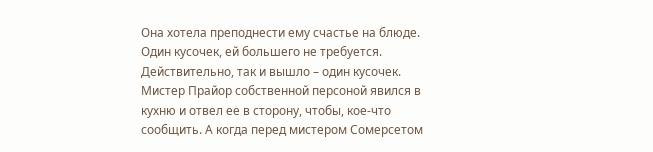Она хотела преподнести ему счастье на блюде. Один кусочек, ей большего не требуется. Действительно, так и вышло – один кусочек. Мистер Прайор собственной персоной явился в кухню и отвел ее в сторону, чтобы, кое-что сообщить. А когда перед мистером Сомерсетом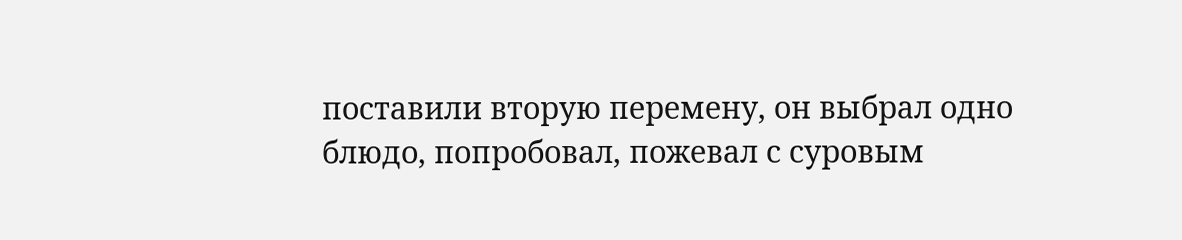поставили вторую перемену, он выбрал одно блюдо, попробовал, пожевал с суровым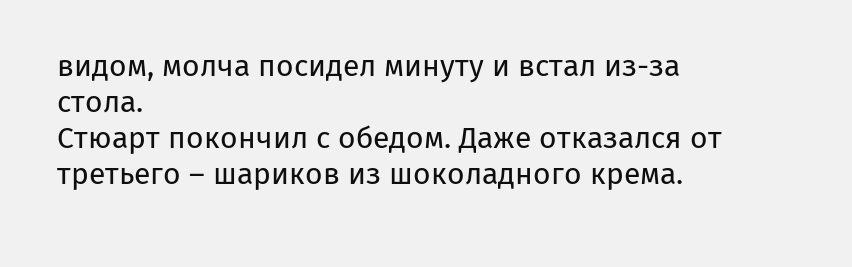видом, молча посидел минуту и встал из-за стола.
Стюарт покончил с обедом. Даже отказался от третьего – шариков из шоколадного крема.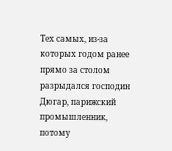Тех самых, из-за которых годом ранее прямо за столом разрыдался господин Дюгар, парижский промышленник, потому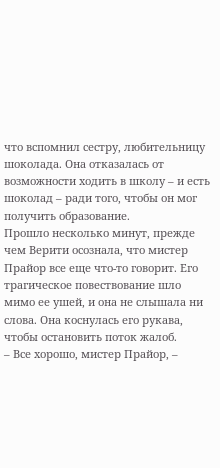что вспомнил сестру, любительницу шоколада. Она отказалась от возможности ходить в школу – и есть шоколад – ради того, чтобы он мог получить образование.
Прошло несколько минут, прежде чем Верити осознала, что мистер Прайор все еще что-то говорит. Его трагическое повествование шло мимо ее ушей, и она не слышала ни слова. Она коснулась его рукава, чтобы остановить поток жалоб.
– Все хорошо, мистер Прайор, –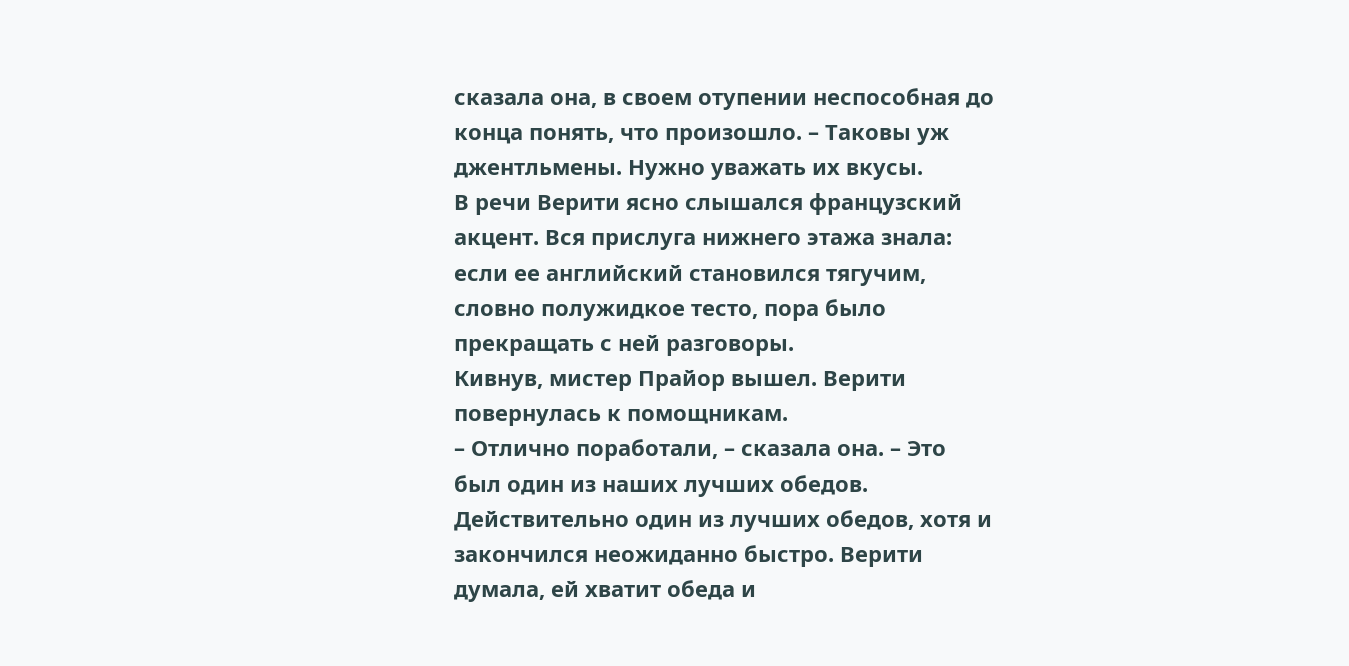сказала она, в своем отупении неспособная до конца понять, что произошло. – Таковы уж джентльмены. Нужно уважать их вкусы.
В речи Верити ясно слышался французский акцент. Вся прислуга нижнего этажа знала: если ее английский становился тягучим, словно полужидкое тесто, пора было прекращать с ней разговоры.
Кивнув, мистер Прайор вышел. Верити повернулась к помощникам.
– Отлично поработали, – сказала она. – Это был один из наших лучших обедов.
Действительно один из лучших обедов, хотя и закончился неожиданно быстро. Верити думала, ей хватит обеда и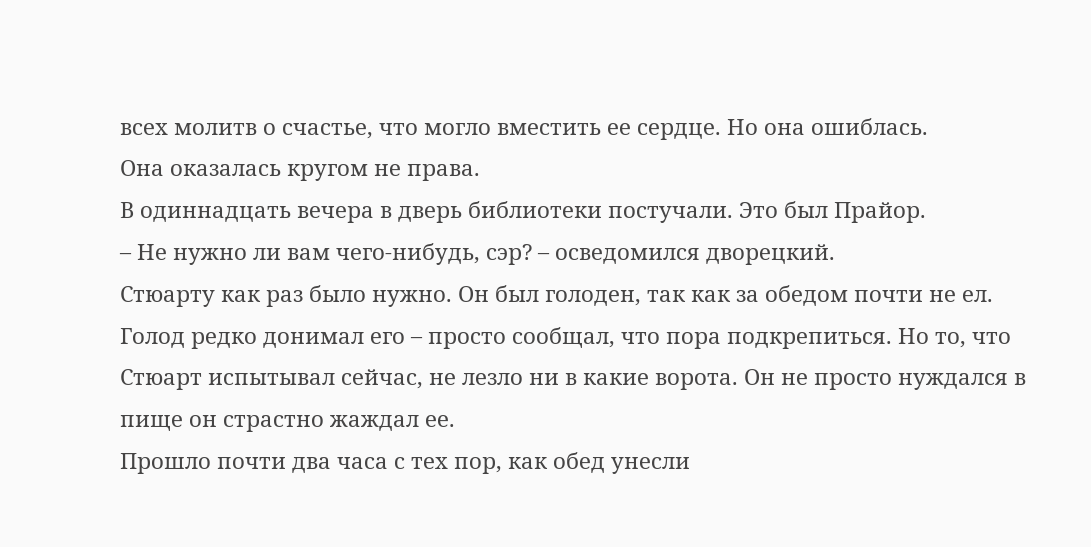всех молитв о счастье, что могло вместить ее сердце. Но она ошиблась.
Она оказалась кругом не права.
В одиннадцать вечера в дверь библиотеки постучали. Это был Прайор.
– Не нужно ли вам чего-нибудь, сэр? – осведомился дворецкий.
Стюарту как раз было нужно. Он был голоден, так как за обедом почти не ел.
Голод редко донимал его – просто сообщал, что пора подкрепиться. Но то, что Стюарт испытывал сейчас, не лезло ни в какие ворота. Он не просто нуждался в пище он страстно жаждал ее.
Прошло почти два часа с тех пор, как обед унесли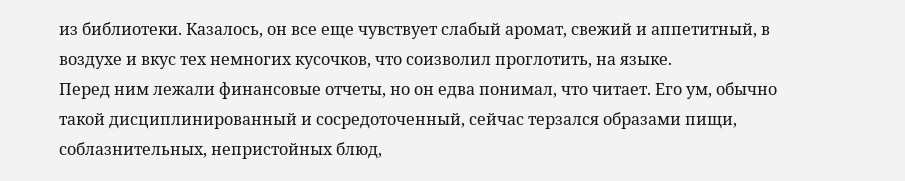из библиотеки. Казалось, он все еще чувствует слабый аромат, свежий и аппетитный, в воздухе и вкус тех немногих кусочков, что соизволил проглотить, на языке.
Перед ним лежали финансовые отчеты, но он едва понимал, что читает. Его ум, обычно такой дисциплинированный и сосредоточенный, сейчас терзался образами пищи, соблазнительных, непристойных блюд,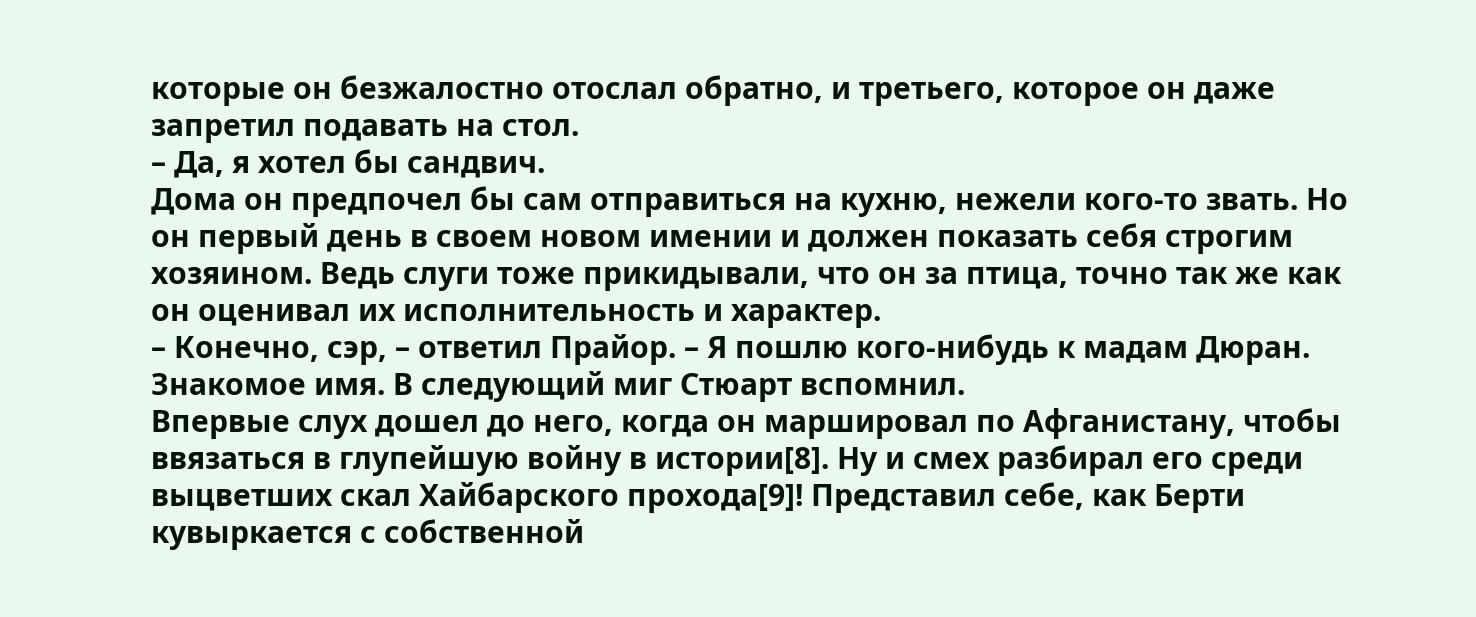которые он безжалостно отослал обратно, и третьего, которое он даже запретил подавать на стол.
– Да, я хотел бы сандвич.
Дома он предпочел бы сам отправиться на кухню, нежели кого-то звать. Но он первый день в своем новом имении и должен показать себя строгим хозяином. Ведь слуги тоже прикидывали, что он за птица, точно так же как он оценивал их исполнительность и характер.
– Конечно, сэр, – ответил Прайор. – Я пошлю кого-нибудь к мадам Дюран.
Знакомое имя. В следующий миг Стюарт вспомнил.
Впервые слух дошел до него, когда он маршировал по Афганистану, чтобы ввязаться в глупейшую войну в истории[8]. Ну и смех разбирал его среди выцветших скал Хайбарского прохода[9]! Представил себе, как Берти кувыркается с собственной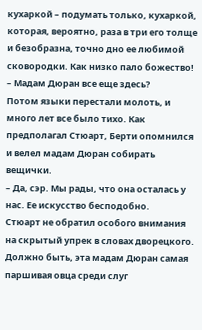кухаркой – подумать только, кухаркой, которая, вероятно, раза в три его толще и безобразна, точно дно ее любимой сковородки. Как низко пало божество!
– Мадам Дюран все еще здесь?
Потом языки перестали молоть, и много лет все было тихо. Как предполагал Стюарт, Берти опомнился и велел мадам Дюран собирать вещички.
– Да, сэр. Мы рады, что она осталась у нас. Ее искусство бесподобно.
Стюарт не обратил особого внимания на скрытый упрек в словах дворецкого. Должно быть, эта мадам Дюран самая паршивая овца среди слуг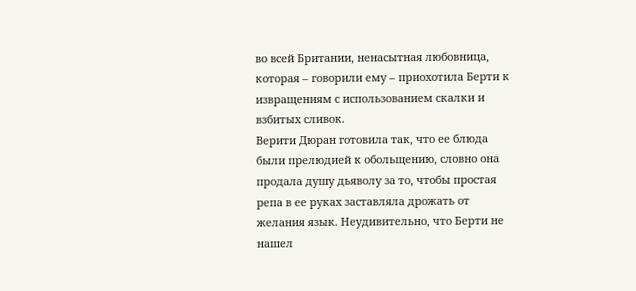во всей Британии, ненасытная любовница, которая – говорили ему – приохотила Берти к извращениям с использованием скалки и взбитых сливок.
Верити Дюран готовила так, что ее блюда были прелюдией к обольщению, словно она продала душу дьяволу за то, чтобы простая репа в ее руках заставляла дрожать от желания язык. Неудивительно, что Берти не нашел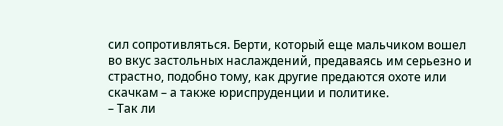сил сопротивляться. Берти, который еще мальчиком вошел во вкус застольных наслаждений, предаваясь им серьезно и страстно, подобно тому, как другие предаются охоте или скачкам – а также юриспруденции и политике.
– Так ли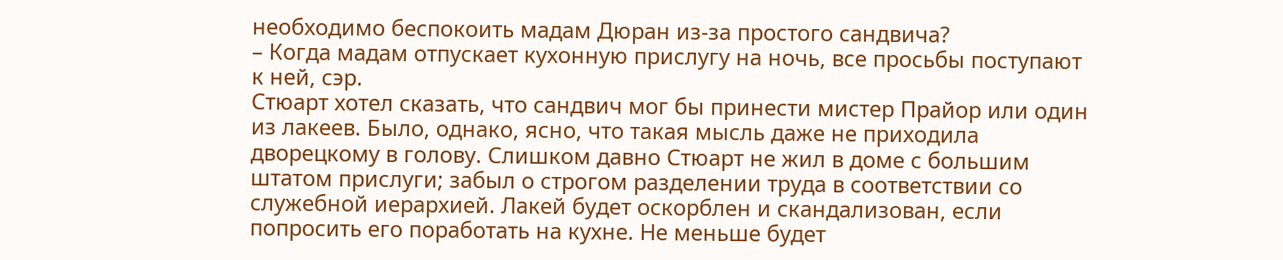необходимо беспокоить мадам Дюран из-за простого сандвича?
– Когда мадам отпускает кухонную прислугу на ночь, все просьбы поступают к ней, сэр.
Стюарт хотел сказать, что сандвич мог бы принести мистер Прайор или один из лакеев. Было, однако, ясно, что такая мысль даже не приходила дворецкому в голову. Слишком давно Стюарт не жил в доме с большим штатом прислуги; забыл о строгом разделении труда в соответствии со служебной иерархией. Лакей будет оскорблен и скандализован, если попросить его поработать на кухне. Не меньше будет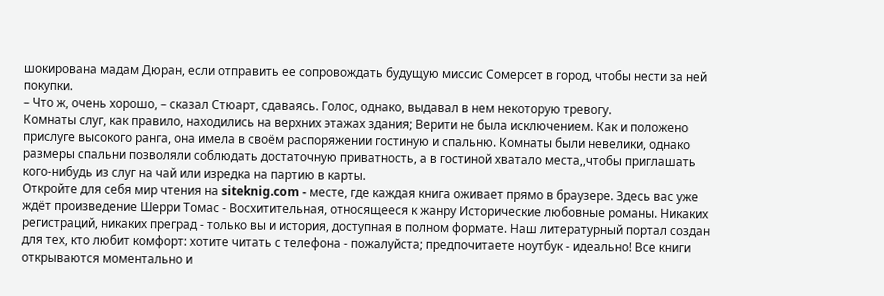шокирована мадам Дюран, если отправить ее сопровождать будущую миссис Сомерсет в город, чтобы нести за ней покупки.
– Что ж, очень хорошо, – сказал Стюарт, сдаваясь. Голос, однако, выдавал в нем некоторую тревогу.
Комнаты слуг, как правило, находились на верхних этажах здания; Верити не была исключением. Как и положено прислуге высокого ранга, она имела в своём распоряжении гостиную и спальню. Комнаты были невелики, однако размеры спальни позволяли соблюдать достаточную приватность, а в гостиной хватало места,,чтобы приглашать кого-нибудь из слуг на чай или изредка на партию в карты.
Откройте для себя мир чтения на siteknig.com - месте, где каждая книга оживает прямо в браузере. Здесь вас уже ждёт произведение Шерри Томас - Восхитительная, относящееся к жанру Исторические любовные романы. Никаких регистраций, никаких преград - только вы и история, доступная в полном формате. Наш литературный портал создан для тех, кто любит комфорт: хотите читать с телефона - пожалуйста; предпочитаете ноутбук - идеально! Все книги открываются моментально и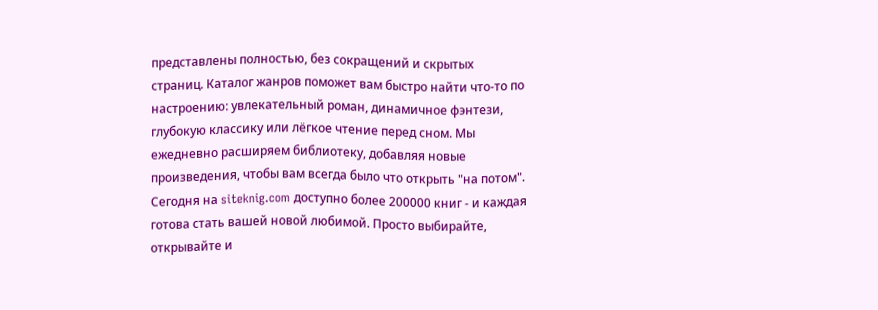представлены полностью, без сокращений и скрытых страниц. Каталог жанров поможет вам быстро найти что-то по настроению: увлекательный роман, динамичное фэнтези, глубокую классику или лёгкое чтение перед сном. Мы ежедневно расширяем библиотеку, добавляя новые произведения, чтобы вам всегда было что открыть "на потом". Сегодня на siteknig.com доступно более 200000 книг - и каждая готова стать вашей новой любимой. Просто выбирайте, открывайте и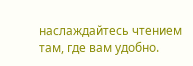наслаждайтесь чтением там, где вам удобно.